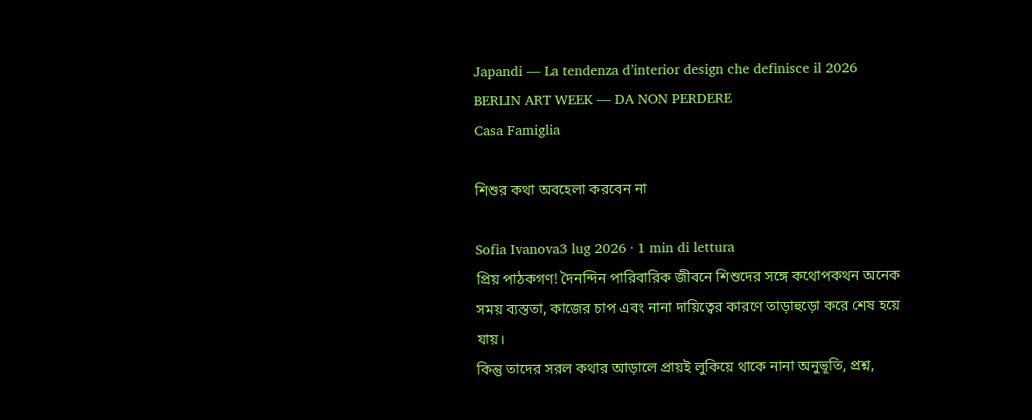Japandi — La tendenza d’interior design che definisce il 2026 BERLIN ART WEEK — DA NON PERDERE
Casa Famiglia

শিশুর কথা অবহেলা করবেন না

Sofia Ivanova3 lug 2026 · 1 min di lettura
প্রিয় পাঠকগণ! দৈনন্দিন পারিবারিক জীবনে শিশুদের সঙ্গে কথোপকথন অনেক সময় ব্যস্ততা, কাজের চাপ এবং নানা দায়িত্বের কারণে তাড়াহুড়ো করে শেষ হয়ে যায়।
কিন্তু তাদের সরল কথার আড়ালে প্রায়ই লুকিয়ে থাকে নানা অনুভূতি, প্রশ্ন,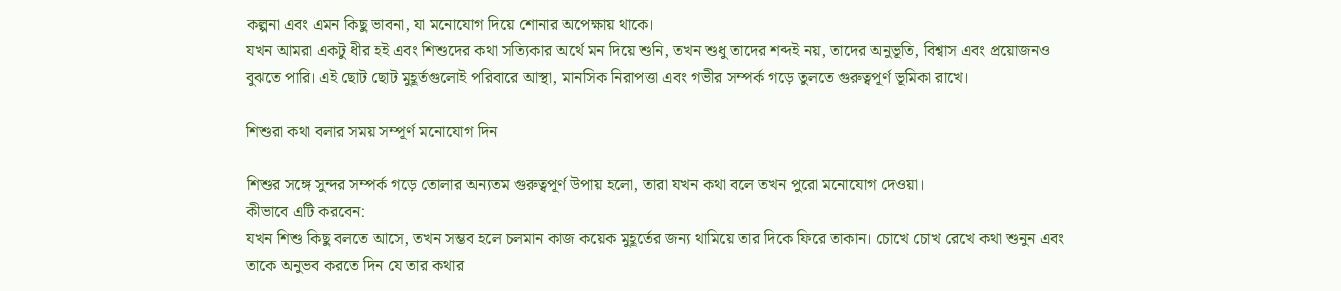কল্পনা এবং এমন কিছু ভাবনা, যা মনোযোগ দিয়ে শোনার অপেক্ষায় থাকে।
যখন আমরা একটু ধীর হই এবং শিশুদের কথা সত্যিকার অর্থে মন দিয়ে শুনি, তখন শুধু তাদের শব্দই নয়, তাদের অনুভূতি, বিশ্বাস এবং প্রয়োজনও বুঝতে পারি। এই ছোট ছোট মুহূর্তগুলোই পরিবারে আস্থা, মানসিক নিরাপত্তা এবং গভীর সম্পর্ক গড়ে তুলতে গুরুত্বপূর্ণ ভূমিকা রাখে।

শিশুরা কথা বলার সময় সম্পূর্ণ মনোযোগ দিন

শিশুর সঙ্গে সুন্দর সম্পর্ক গড়ে তোলার অন্যতম গুরুত্বপূর্ণ উপায় হলো, তারা যখন কথা বলে তখন পুরো মনোযোগ দেওয়া।
কীভাবে এটি করবেন:
যখন শিশু কিছু বলতে আসে, তখন সম্ভব হলে চলমান কাজ কয়েক মুহূর্তের জন্য থামিয়ে তার দিকে ফিরে তাকান। চোখে চোখ রেখে কথা শুনুন এবং তাকে অনুভব করতে দিন যে তার কথার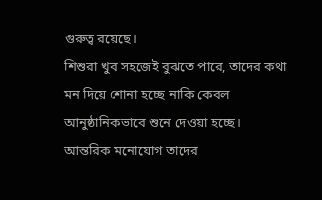গুরুত্ব রয়েছে।
শিশুরা খুব সহজেই বুঝতে পারে, তাদের কথা মন দিয়ে শোনা হচ্ছে নাকি কেবল আনুষ্ঠানিকভাবে শুনে দেওয়া হচ্ছে। আন্তরিক মনোযোগ তাদের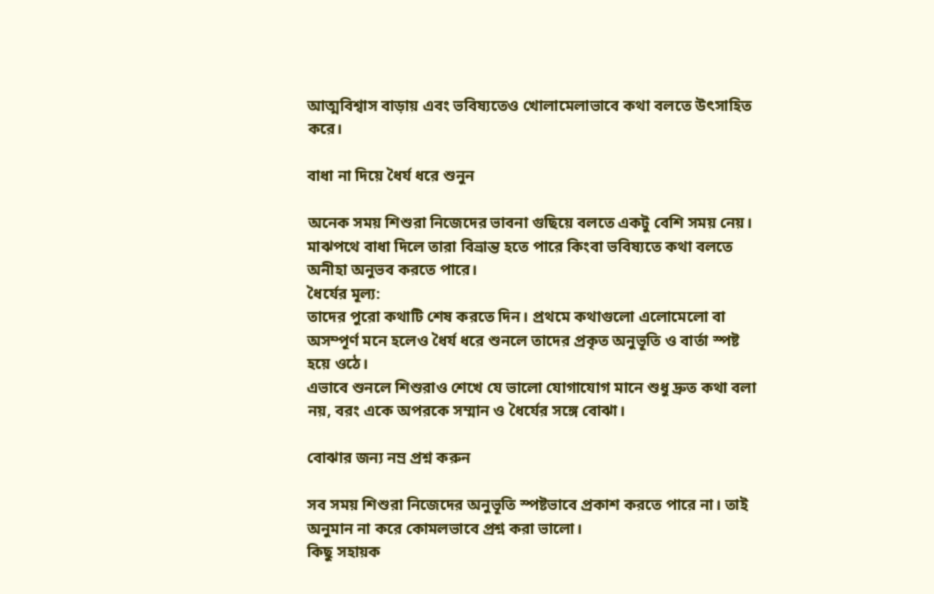আত্মবিশ্বাস বাড়ায় এবং ভবিষ্যতেও খোলামেলাভাবে কথা বলতে উৎসাহিত করে।

বাধা না দিয়ে ধৈর্য ধরে শুনুন

অনেক সময় শিশুরা নিজেদের ভাবনা গুছিয়ে বলতে একটু বেশি সময় নেয়। মাঝপথে বাধা দিলে তারা বিভ্রান্ত হতে পারে কিংবা ভবিষ্যতে কথা বলতে অনীহা অনুভব করতে পারে।
ধৈর্যের মূল্য:
তাদের পুরো কথাটি শেষ করতে দিন। প্রথমে কথাগুলো এলোমেলো বা অসম্পূর্ণ মনে হলেও ধৈর্য ধরে শুনলে তাদের প্রকৃত অনুভূতি ও বার্তা স্পষ্ট হয়ে ওঠে।
এভাবে শুনলে শিশুরাও শেখে যে ভালো যোগাযোগ মানে শুধু দ্রুত কথা বলা নয়, বরং একে অপরকে সম্মান ও ধৈর্যের সঙ্গে বোঝা।

বোঝার জন্য নম্র প্রশ্ন করুন

সব সময় শিশুরা নিজেদের অনুভূতি স্পষ্টভাবে প্রকাশ করতে পারে না। তাই অনুমান না করে কোমলভাবে প্রশ্ন করা ভালো।
কিছু সহায়ক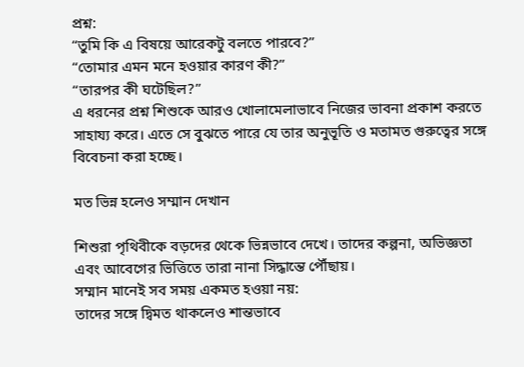প্রশ্ন:
“তুমি কি এ বিষয়ে আরেকটু বলতে পারবে?”
“তোমার এমন মনে হওয়ার কারণ কী?”
“তারপর কী ঘটেছিল?”
এ ধরনের প্রশ্ন শিশুকে আরও খোলামেলাভাবে নিজের ভাবনা প্রকাশ করতে সাহায্য করে। এতে সে বুঝতে পারে যে তার অনুভূতি ও মতামত গুরুত্বের সঙ্গে বিবেচনা করা হচ্ছে।

মত ভিন্ন হলেও সম্মান দেখান

শিশুরা পৃথিবীকে বড়দের থেকে ভিন্নভাবে দেখে। তাদের কল্পনা, অভিজ্ঞতা এবং আবেগের ভিত্তিতে তারা নানা সিদ্ধান্তে পৌঁছায়।
সম্মান মানেই সব সময় একমত হওয়া নয়:
তাদের সঙ্গে দ্বিমত থাকলেও শান্তভাবে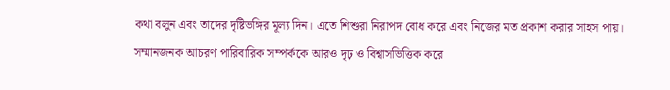কথা বলুন এবং তাদের দৃষ্টিভঙ্গির মূল্য দিন। এতে শিশুরা নিরাপদ বোধ করে এবং নিজের মত প্রকাশ করার সাহস পায়।
সম্মানজনক আচরণ পারিবারিক সম্পর্ককে আরও দৃঢ় ও বিশ্বাসভিত্তিক করে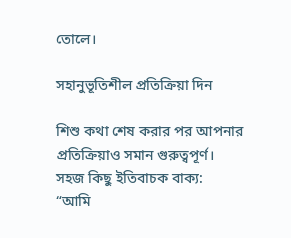তোলে।

সহানুভূতিশীল প্রতিক্রিয়া দিন

শিশু কথা শেষ করার পর আপনার প্রতিক্রিয়াও সমান গুরুত্বপূর্ণ।
সহজ কিছু ইতিবাচক বাক্য:
“আমি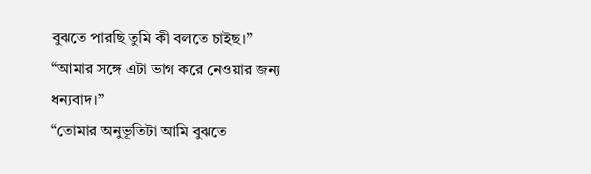বুঝতে পারছি তুমি কী বলতে চাইছ।”
“আমার সঙ্গে এটা ভাগ করে নেওয়ার জন্য ধন্যবাদ।”
“তোমার অনুভূতিটা আমি বুঝতে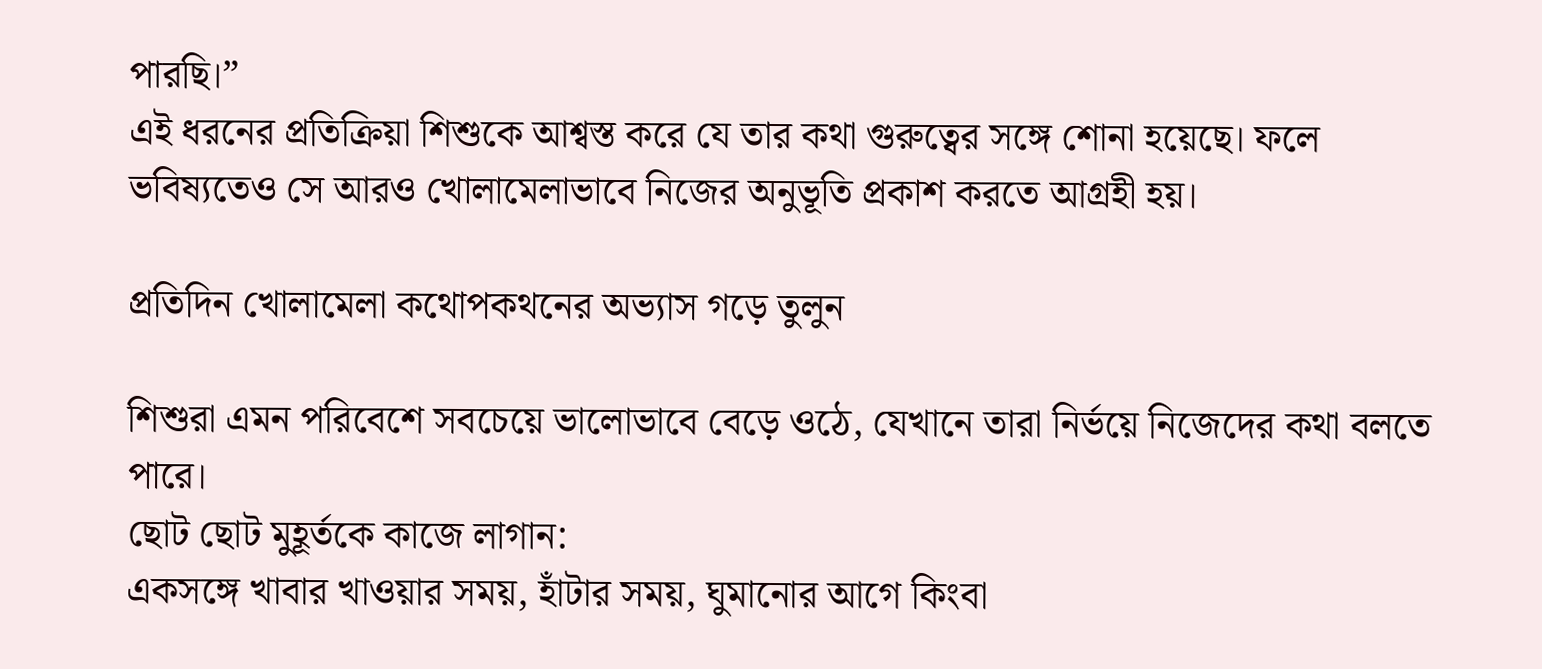পারছি।”
এই ধরনের প্রতিক্রিয়া শিশুকে আশ্বস্ত করে যে তার কথা গুরুত্বের সঙ্গে শোনা হয়েছে। ফলে ভবিষ্যতেও সে আরও খোলামেলাভাবে নিজের অনুভূতি প্রকাশ করতে আগ্রহী হয়।

প্রতিদিন খোলামেলা কথোপকথনের অভ্যাস গড়ে তুলুন

শিশুরা এমন পরিবেশে সবচেয়ে ভালোভাবে বেড়ে ওঠে, যেখানে তারা নির্ভয়ে নিজেদের কথা বলতে পারে।
ছোট ছোট মুহূর্তকে কাজে লাগান:
একসঙ্গে খাবার খাওয়ার সময়, হাঁটার সময়, ঘুমানোর আগে কিংবা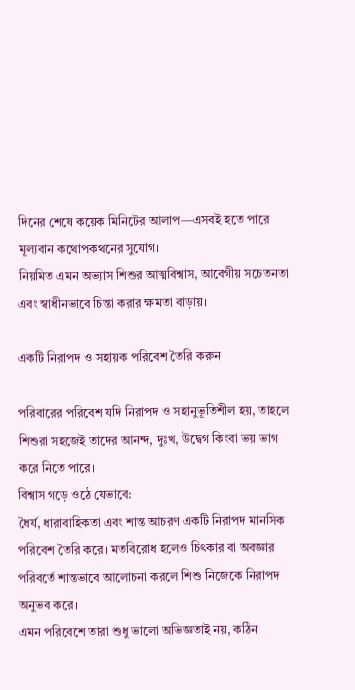দিনের শেষে কয়েক মিনিটের আলাপ—এসবই হতে পারে মূল্যবান কথোপকথনের সুযোগ।
নিয়মিত এমন অভ্যাস শিশুর আত্মবিশ্বাস, আবেগীয় সচেতনতা এবং স্বাধীনভাবে চিন্তা করার ক্ষমতা বাড়ায়।

একটি নিরাপদ ও সহায়ক পরিবেশ তৈরি করুন

পরিবারের পরিবেশ যদি নিরাপদ ও সহানুভূতিশীল হয়, তাহলে শিশুরা সহজেই তাদের আনন্দ, দুঃখ, উদ্বেগ কিংবা ভয় ভাগ করে নিতে পারে।
বিশ্বাস গড়ে ওঠে যেভাবে:
ধৈর্য, ধারাবাহিকতা এবং শান্ত আচরণ একটি নিরাপদ মানসিক পরিবেশ তৈরি করে। মতবিরোধ হলেও চিৎকার বা অবজ্ঞার পরিবর্তে শান্তভাবে আলোচনা করলে শিশু নিজেকে নিরাপদ অনুভব করে।
এমন পরিবেশে তারা শুধু ভালো অভিজ্ঞতাই নয়, কঠিন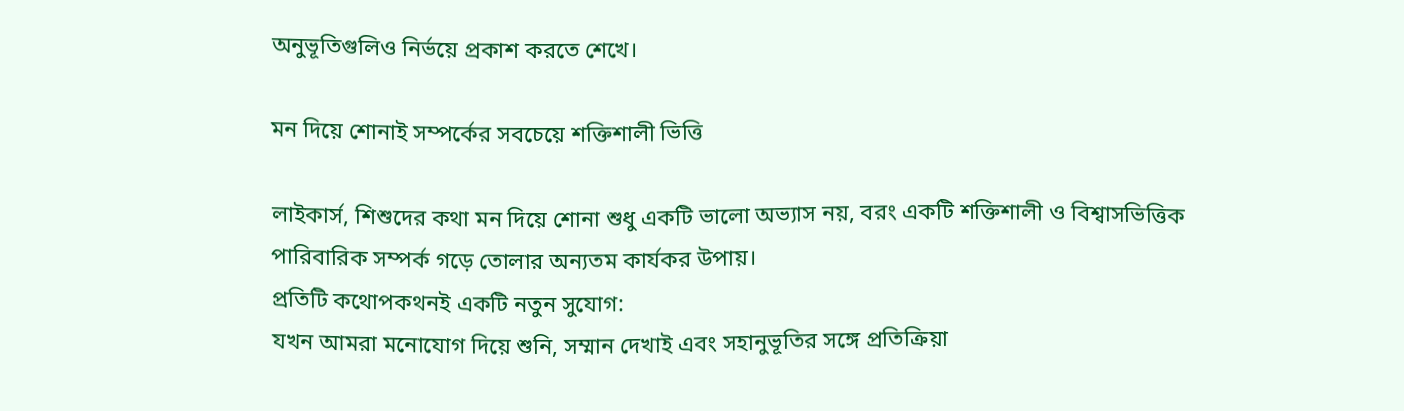অনুভূতিগুলিও নির্ভয়ে প্রকাশ করতে শেখে।

মন দিয়ে শোনাই সম্পর্কের সবচেয়ে শক্তিশালী ভিত্তি

লাইকার্স, শিশুদের কথা মন দিয়ে শোনা শুধু একটি ভালো অভ্যাস নয়, বরং একটি শক্তিশালী ও বিশ্বাসভিত্তিক পারিবারিক সম্পর্ক গড়ে তোলার অন্যতম কার্যকর উপায়।
প্রতিটি কথোপকথনই একটি নতুন সুযোগ:
যখন আমরা মনোযোগ দিয়ে শুনি, সম্মান দেখাই এবং সহানুভূতির সঙ্গে প্রতিক্রিয়া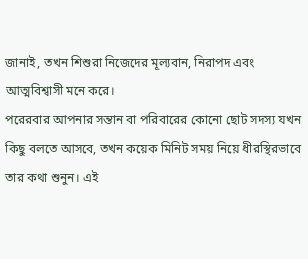জানাই, তখন শিশুরা নিজেদের মূল্যবান, নিরাপদ এবং আত্মবিশ্বাসী মনে করে।
পরেরবার আপনার সন্তান বা পরিবারের কোনো ছোট সদস্য যখন কিছু বলতে আসবে, তখন কয়েক মিনিট সময় নিয়ে ধীরস্থিরভাবে তার কথা শুনুন। এই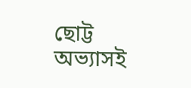ছোট্ট অভ্যাসই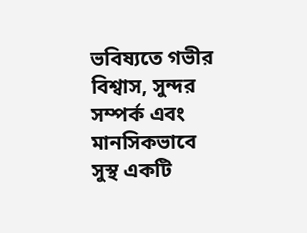ভবিষ্যতে গভীর বিশ্বাস, সুন্দর সম্পর্ক এবং মানসিকভাবে সুস্থ একটি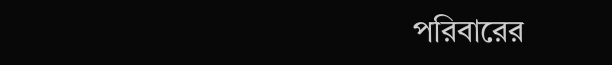পরিবারের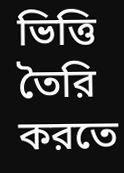ভিত্তি তৈরি করতে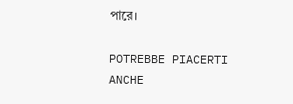পারে।

POTREBBE PIACERTI ANCHE